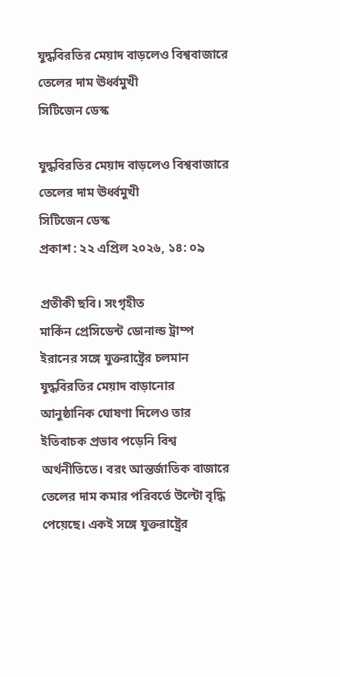যুদ্ধবিরতির মেয়াদ বাড়লেও বিশ্ববাজারে তেলের দাম ঊর্ধ্বমুখী
সিটিজেন ডেস্ক

যুদ্ধবিরতির মেয়াদ বাড়লেও বিশ্ববাজারে তেলের দাম ঊর্ধ্বমুখী
সিটিজেন ডেস্ক
প্রকাশ : ২২ এপ্রিল ২০২৬, ১৪: ০৯

প্রতীকী ছবি। সংগৃহীত
মার্কিন প্রেসিডেন্ট ডোনাল্ড ট্রাম্প ইরানের সঙ্গে যুক্তরাষ্ট্রের চলমান যুদ্ধবিরতির মেয়াদ বাড়ানোর আনুষ্ঠানিক ঘোষণা দিলেও তার ইতিবাচক প্রভাব পড়েনি বিশ্ব অর্থনীতিতে। বরং আন্তর্জাতিক বাজারে তেলের দাম কমার পরিবর্তে উল্টো বৃদ্ধি পেয়েছে। একই সঙ্গে যুক্তরাষ্ট্রের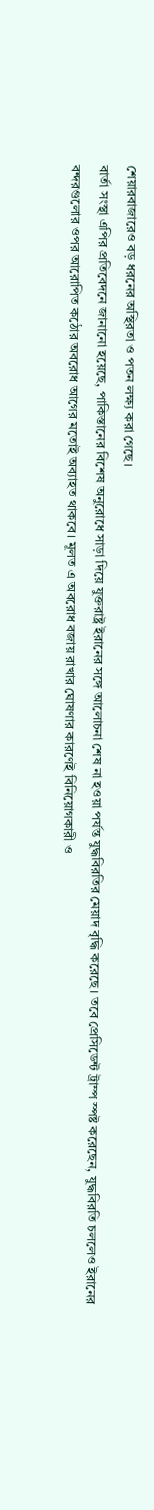শেয়ারবাজারেও বড় ধরনের অস্থিরতা ও পতন লক্ষ্য করা গেছে।
বার্তা সংস্থা এপির প্রতিবেদনে জানানো হয়েছে, পাকিস্তানের বিশেষ অনুরোধে সাড়া দিয়ে যুক্তরাষ্ট্র ইরানের সঙ্গে আলোচনা শেষ না হওয়া পর্যন্ত যুদ্ধবিরতির মেয়াদ বৃদ্ধি করেছে। তবে প্রেসিডেন্ট ট্রাম্প স্পষ্ট করেছেন, যুদ্ধবিরতি চললেও ইরানের বন্দরগুলোর ওপর আরোপিত কঠোর অবরোধ আগের মতোই অব্যাহত থাকবে। মূলত এ অবরোধ বজায় রাখার ঘোষণার কারণেই বিনিয়োগকারী ও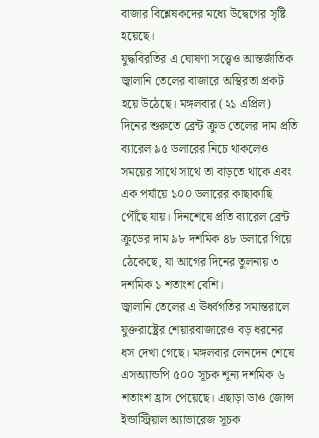বাজার বিশ্লেষকদের মধ্যে উদ্বেগের সৃষ্টি হয়েছে।
যুদ্ধবিরতির এ ঘোষণা সত্ত্বেও আন্তর্জাতিক জ্বালানি তেলের বাজারে অস্থিরতা প্রকট হয়ে উঠেছে। মঙ্গলবার (২১ এপ্রিল) দিনের শুরুতে ব্রেন্ট ক্রুড তেলের দাম প্রতি ব্যারেল ৯৫ ডলারের নিচে থাকলেও সময়ের সাথে সাথে তা বাড়তে থাকে এবং এক পর্যায়ে ১০০ ডলারের কাছাকাছি পৌঁছে যায়। দিনশেষে প্রতি ব্যারেল ব্রেন্ট ক্রুডের দাম ৯৮ দশমিক ৪৮ ডলারে গিয়ে ঠেকেছে, যা আগের দিনের তুলনায় ৩ দশমিক ১ শতাংশ বেশি।
জ্বালানি তেলের এ ঊর্ধ্বগতির সমান্তরালে যুক্তরাষ্ট্রের শেয়ারবাজারেও বড় ধরনের ধস দেখা গেছে। মঙ্গলবার লেনদেন শেষে এসঅ্যান্ডপি ৫০০ সূচক শূন্য দশমিক ৬ শতাংশ হ্রাস পেয়েছে। এছাড়া ডাও জোন্স ইন্ডাস্ট্রিয়াল অ্যাভারেজ সূচক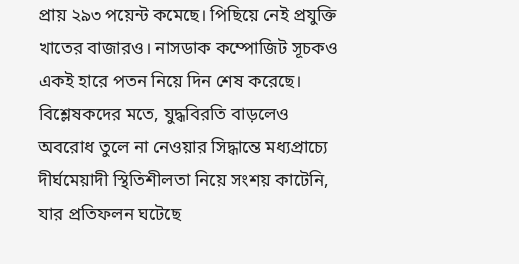প্রায় ২৯৩ পয়েন্ট কমেছে। পিছিয়ে নেই প্রযুক্তি খাতের বাজারও। নাসডাক কম্পোজিট সূচকও একই হারে পতন নিয়ে দিন শেষ করেছে। বিশ্লেষকদের মতে, যুদ্ধবিরতি বাড়লেও অবরোধ তুলে না নেওয়ার সিদ্ধান্তে মধ্যপ্রাচ্যে দীর্ঘমেয়াদী স্থিতিশীলতা নিয়ে সংশয় কাটেনি, যার প্রতিফলন ঘটেছে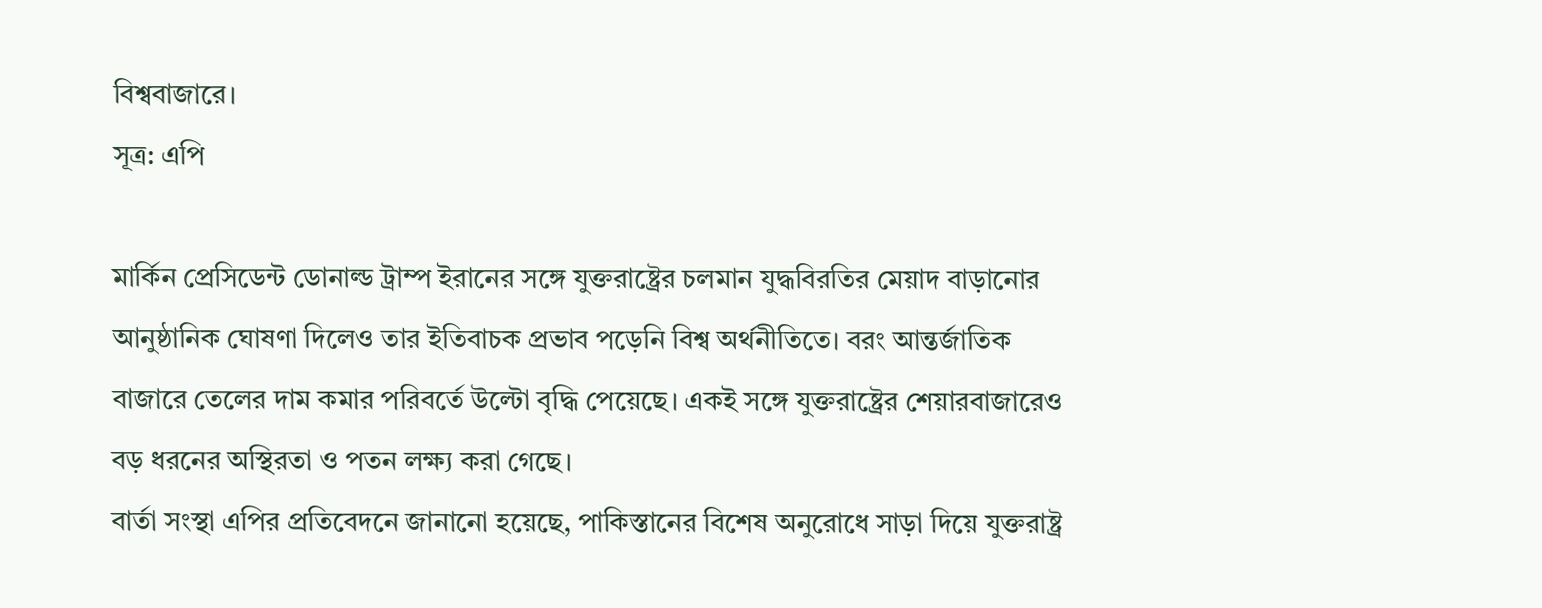বিশ্ববাজারে।
সূত্র: এপি

মার্কিন প্রেসিডেন্ট ডোনাল্ড ট্রাম্প ইরানের সঙ্গে যুক্তরাষ্ট্রের চলমান যুদ্ধবিরতির মেয়াদ বাড়ানোর আনুষ্ঠানিক ঘোষণা দিলেও তার ইতিবাচক প্রভাব পড়েনি বিশ্ব অর্থনীতিতে। বরং আন্তর্জাতিক বাজারে তেলের দাম কমার পরিবর্তে উল্টো বৃদ্ধি পেয়েছে। একই সঙ্গে যুক্তরাষ্ট্রের শেয়ারবাজারেও বড় ধরনের অস্থিরতা ও পতন লক্ষ্য করা গেছে।
বার্তা সংস্থা এপির প্রতিবেদনে জানানো হয়েছে, পাকিস্তানের বিশেষ অনুরোধে সাড়া দিয়ে যুক্তরাষ্ট্র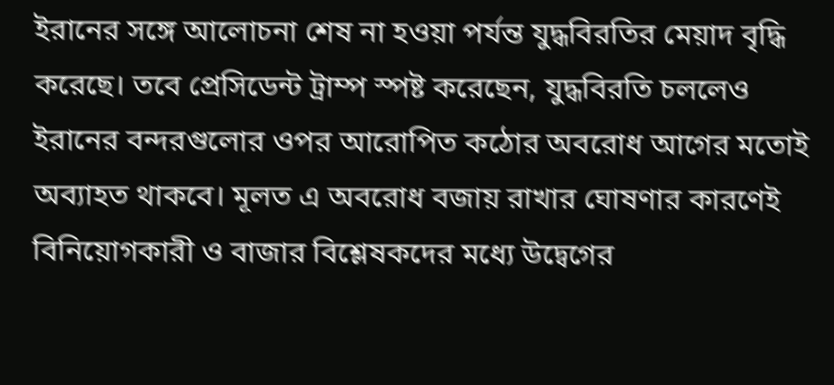ইরানের সঙ্গে আলোচনা শেষ না হওয়া পর্যন্ত যুদ্ধবিরতির মেয়াদ বৃদ্ধি করেছে। তবে প্রেসিডেন্ট ট্রাম্প স্পষ্ট করেছেন, যুদ্ধবিরতি চললেও ইরানের বন্দরগুলোর ওপর আরোপিত কঠোর অবরোধ আগের মতোই অব্যাহত থাকবে। মূলত এ অবরোধ বজায় রাখার ঘোষণার কারণেই বিনিয়োগকারী ও বাজার বিশ্লেষকদের মধ্যে উদ্বেগের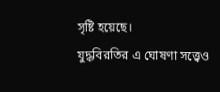সৃষ্টি হয়েছে।
যুদ্ধবিরতির এ ঘোষণা সত্ত্বেও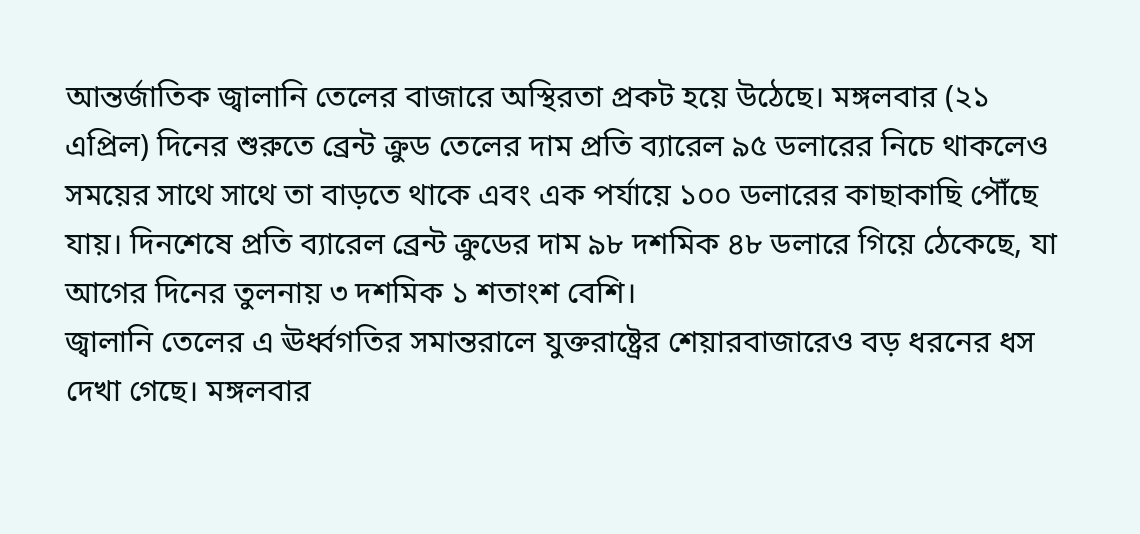আন্তর্জাতিক জ্বালানি তেলের বাজারে অস্থিরতা প্রকট হয়ে উঠেছে। মঙ্গলবার (২১ এপ্রিল) দিনের শুরুতে ব্রেন্ট ক্রুড তেলের দাম প্রতি ব্যারেল ৯৫ ডলারের নিচে থাকলেও সময়ের সাথে সাথে তা বাড়তে থাকে এবং এক পর্যায়ে ১০০ ডলারের কাছাকাছি পৌঁছে যায়। দিনশেষে প্রতি ব্যারেল ব্রেন্ট ক্রুডের দাম ৯৮ দশমিক ৪৮ ডলারে গিয়ে ঠেকেছে, যা আগের দিনের তুলনায় ৩ দশমিক ১ শতাংশ বেশি।
জ্বালানি তেলের এ ঊর্ধ্বগতির সমান্তরালে যুক্তরাষ্ট্রের শেয়ারবাজারেও বড় ধরনের ধস দেখা গেছে। মঙ্গলবার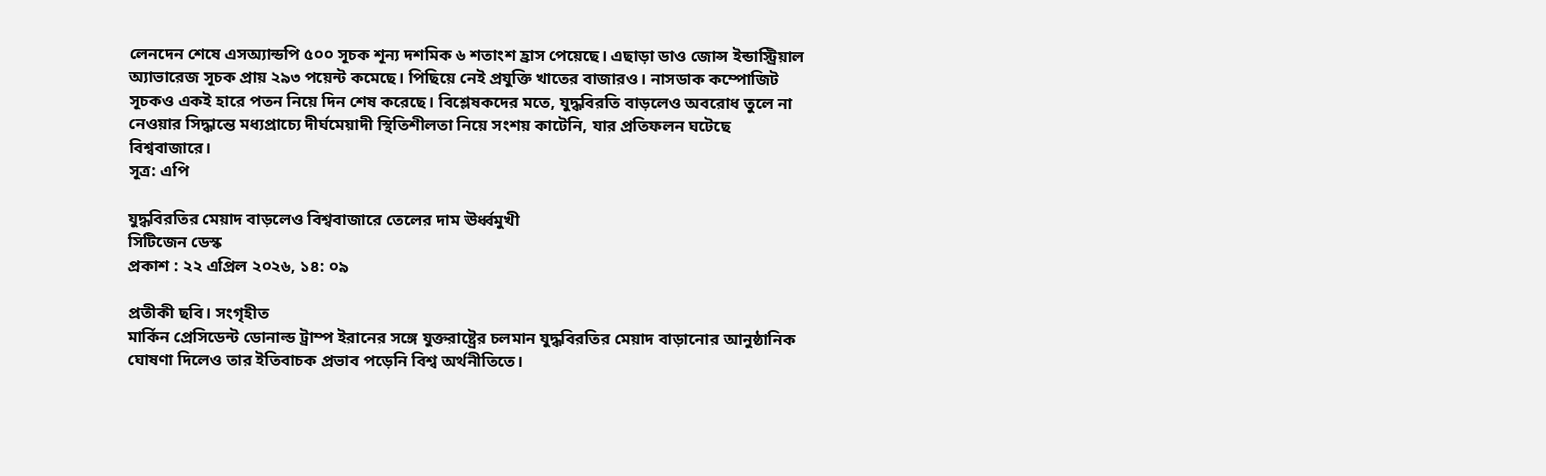লেনদেন শেষে এসঅ্যান্ডপি ৫০০ সূচক শূন্য দশমিক ৬ শতাংশ হ্রাস পেয়েছে। এছাড়া ডাও জোন্স ইন্ডাস্ট্রিয়াল অ্যাভারেজ সূচক প্রায় ২৯৩ পয়েন্ট কমেছে। পিছিয়ে নেই প্রযুক্তি খাতের বাজারও। নাসডাক কম্পোজিট সূচকও একই হারে পতন নিয়ে দিন শেষ করেছে। বিশ্লেষকদের মতে, যুদ্ধবিরতি বাড়লেও অবরোধ তুলে না নেওয়ার সিদ্ধান্তে মধ্যপ্রাচ্যে দীর্ঘমেয়াদী স্থিতিশীলতা নিয়ে সংশয় কাটেনি, যার প্রতিফলন ঘটেছে বিশ্ববাজারে।
সূত্র: এপি

যুদ্ধবিরতির মেয়াদ বাড়লেও বিশ্ববাজারে তেলের দাম ঊর্ধ্বমুখী
সিটিজেন ডেস্ক
প্রকাশ : ২২ এপ্রিল ২০২৬, ১৪: ০৯

প্রতীকী ছবি। সংগৃহীত
মার্কিন প্রেসিডেন্ট ডোনাল্ড ট্রাম্প ইরানের সঙ্গে যুক্তরাষ্ট্রের চলমান যুদ্ধবিরতির মেয়াদ বাড়ানোর আনুষ্ঠানিক ঘোষণা দিলেও তার ইতিবাচক প্রভাব পড়েনি বিশ্ব অর্থনীতিতে।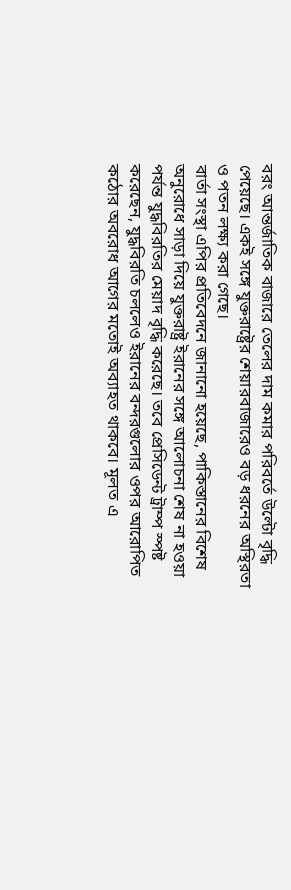বরং আন্তর্জাতিক বাজারে তেলের দাম কমার পরিবর্তে উল্টো বৃদ্ধি পেয়েছে। একই সঙ্গে যুক্তরাষ্ট্রের শেয়ারবাজারেও বড় ধরনের অস্থিরতা ও পতন লক্ষ্য করা গেছে।
বার্তা সংস্থা এপির প্রতিবেদনে জানানো হয়েছে, পাকিস্তানের বিশেষ অনুরোধে সাড়া দিয়ে যুক্তরাষ্ট্র ইরানের সঙ্গে আলোচনা শেষ না হওয়া পর্যন্ত যুদ্ধবিরতির মেয়াদ বৃদ্ধি করেছে। তবে প্রেসিডেন্ট ট্রাম্প স্পষ্ট করেছেন, যুদ্ধবিরতি চললেও ইরানের বন্দরগুলোর ওপর আরোপিত কঠোর অবরোধ আগের মতোই অব্যাহত থাকবে। মূলত এ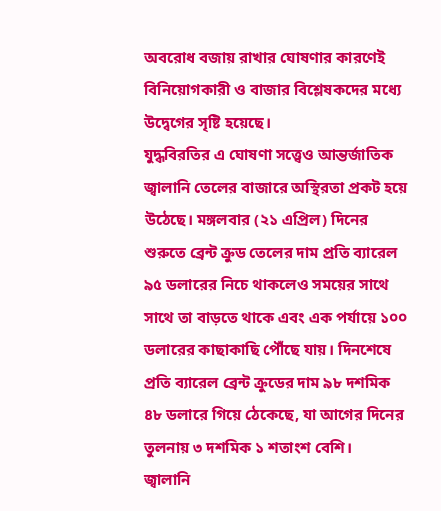অবরোধ বজায় রাখার ঘোষণার কারণেই বিনিয়োগকারী ও বাজার বিশ্লেষকদের মধ্যে উদ্বেগের সৃষ্টি হয়েছে।
যুদ্ধবিরতির এ ঘোষণা সত্ত্বেও আন্তর্জাতিক জ্বালানি তেলের বাজারে অস্থিরতা প্রকট হয়ে উঠেছে। মঙ্গলবার (২১ এপ্রিল) দিনের শুরুতে ব্রেন্ট ক্রুড তেলের দাম প্রতি ব্যারেল ৯৫ ডলারের নিচে থাকলেও সময়ের সাথে সাথে তা বাড়তে থাকে এবং এক পর্যায়ে ১০০ ডলারের কাছাকাছি পৌঁছে যায়। দিনশেষে প্রতি ব্যারেল ব্রেন্ট ক্রুডের দাম ৯৮ দশমিক ৪৮ ডলারে গিয়ে ঠেকেছে, যা আগের দিনের তুলনায় ৩ দশমিক ১ শতাংশ বেশি।
জ্বালানি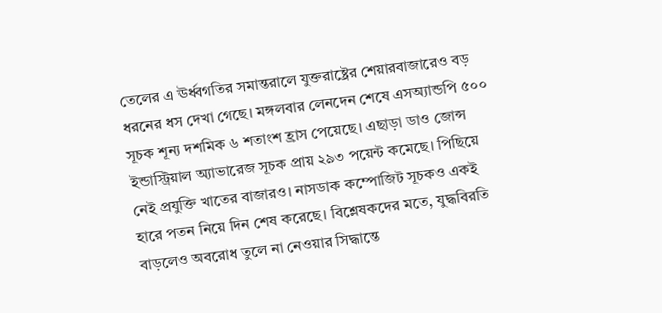তেলের এ ঊর্ধ্বগতির সমান্তরালে যুক্তরাষ্ট্রের শেয়ারবাজারেও বড় ধরনের ধস দেখা গেছে। মঙ্গলবার লেনদেন শেষে এসঅ্যান্ডপি ৫০০ সূচক শূন্য দশমিক ৬ শতাংশ হ্রাস পেয়েছে। এছাড়া ডাও জোন্স ইন্ডাস্ট্রিয়াল অ্যাভারেজ সূচক প্রায় ২৯৩ পয়েন্ট কমেছে। পিছিয়ে নেই প্রযুক্তি খাতের বাজারও। নাসডাক কম্পোজিট সূচকও একই হারে পতন নিয়ে দিন শেষ করেছে। বিশ্লেষকদের মতে, যুদ্ধবিরতি বাড়লেও অবরোধ তুলে না নেওয়ার সিদ্ধান্তে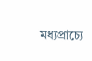মধ্যপ্রাচ্যে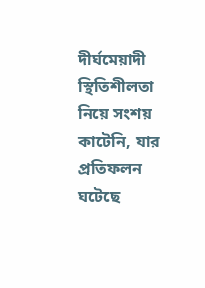দীর্ঘমেয়াদী স্থিতিশীলতা নিয়ে সংশয় কাটেনি, যার প্রতিফলন ঘটেছে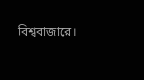বিশ্ববাজারে।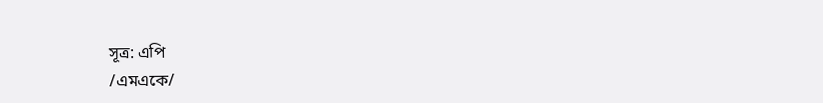সূত্র: এপি
/এমএকে/